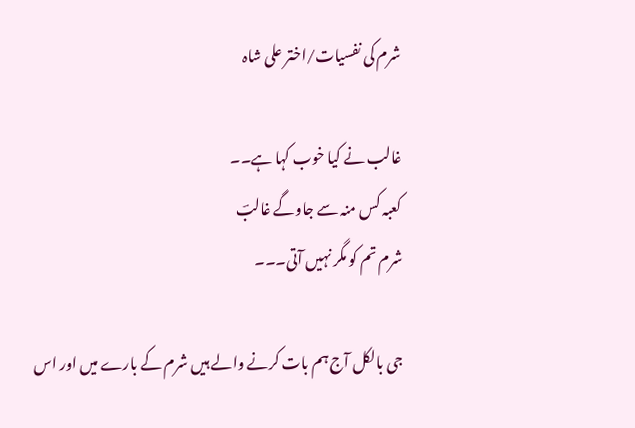شرم کی نفسیات/اختر علی شاہ

غالب نے کیا خوب کہا ہے۔۔
کعبہ کس منہ سے جاوگے غالبؔ
شرم تم کو مگر نہیں آتی۔۔۔

جی بالکل آج ہم بات کرنے والے ہیں شرم کے بارے میں اور اس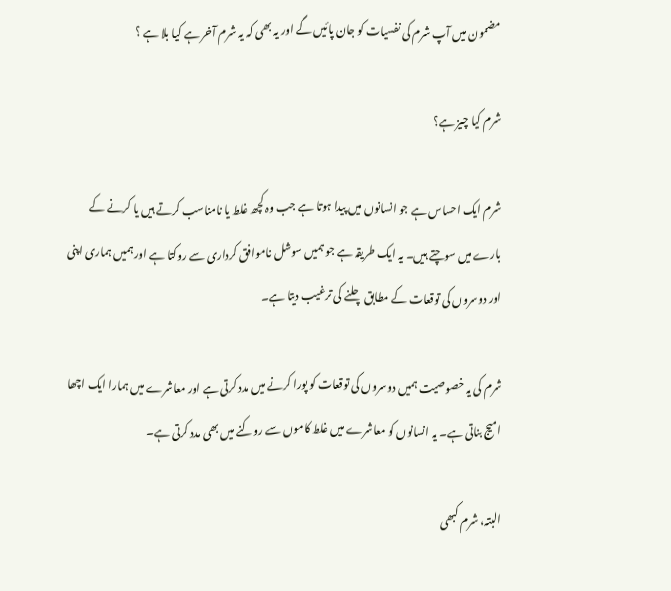مضمون میں آپ شرم کی نفسیات کو جان پائیں گے اور یہ بھی کہ یہ شرم آخر ہے کیا بلا ہے ؟

شرم کیا چیز ہے؟

شرم ایک احساس ہے جو انسانوں میں پیدا ہوتا ہے جب وہ کچھ غلط یا نامناسب کرتے ہیں یا کرنے کے بارے میں سوچتے ہیں۔ یہ ایک طریقہ ہے جو ہمیں سوشل ناموافق کرداری سے روکتا ہے اور ہمیں ہماری اپنی اور دوسروں کی توقعات کے مطابق چلنے کی ترغیب دیتا ہے۔

شرم کی یہ خصوصیت ہمیں دوسروں کی توقعات کو پورا کرنے میں مدد کرتی ہے اور معاشرے میں ہمارا ایک اچھا امیج بناتی ہے۔ یہ انسانوں کو معاشرے میں غلط کاموں سے روکنے میں بھی مدد کرتی ہے۔

البتہ، شرم کبھی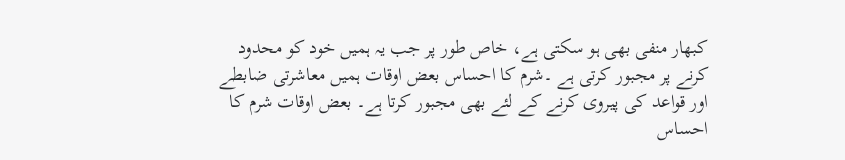کبھار منفی بھی ہو سکتی ہے، خاص طور پر جب یہ ہمیں خود کو محدود کرنے پر مجبور کرتی ہے ۔شرم کا احساس بعض اوقات ہمیں معاشرتی ضابطے اور قواعد کی پیروی کرنے کے لئے بھی مجبور کرتا ہے۔ بعض اوقات شرم کا احساس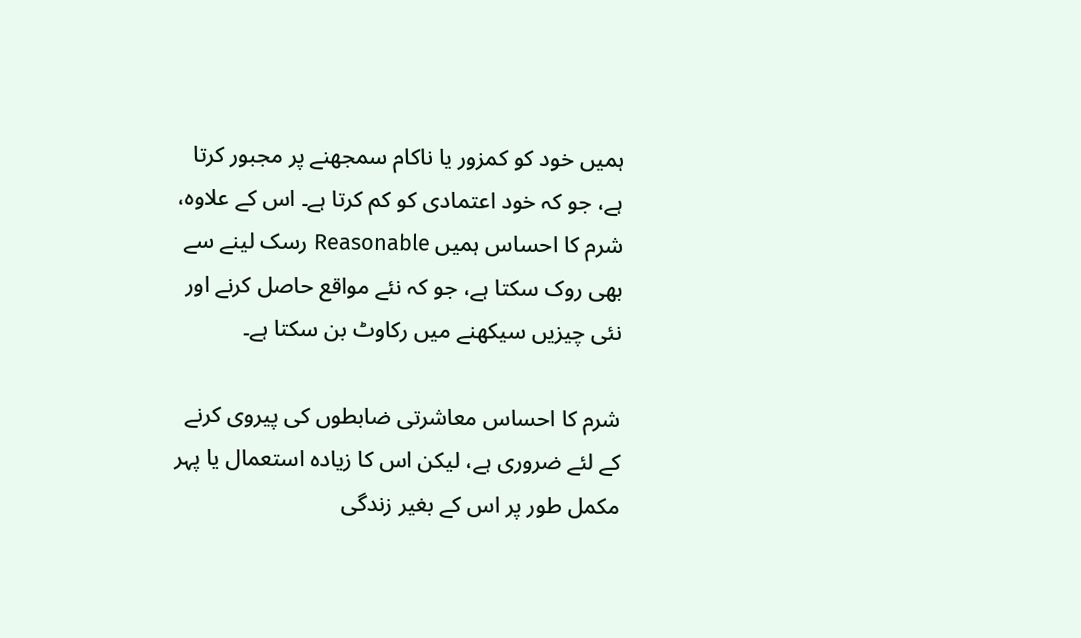ہمیں خود کو کمزور یا ناکام سمجھنے پر مجبور کرتا ہے، جو کہ خود اعتمادی کو کم کرتا ہے۔ اس کے علاوہ، شرم کا احساس ہمیں Reasonable رسک لینے سے بھی روک سکتا ہے، جو کہ نئے مواقع حاصل کرنے اور نئی چیزیں سیکھنے میں رکاوٹ بن سکتا ہے۔

شرم کا احساس معاشرتی ضابطوں کی پیروی کرنے کے لئے ضروری ہے، لیکن اس کا زیادہ استعمال یا پہر مکمل طور پر اس کے بغیر زندگی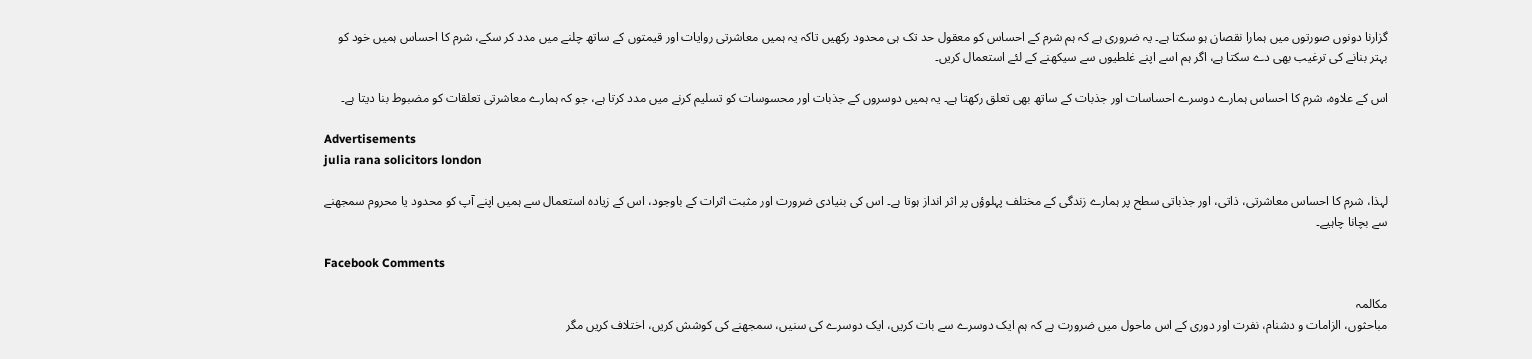گزارنا دونوں صورتوں میں ہمارا نقصان ہو سکتا ہے۔ یہ ضروری ہے کہ ہم شرم کے احساس کو معقول حد تک ہی محدود رکھیں تاکہ یہ ہمیں معاشرتی روایات اور قیمتوں کے ساتھ چلنے میں مدد کر سکے، شرم کا احساس ہمیں خود کو بہتر بنانے کی ترغیب بھی دے سکتا ہے، اگر ہم اسے اپنے غلطیوں سے سیکھنے کے لئے استعمال کریں۔

اس کے علاوہ، شرم کا احساس ہمارے دوسرے احساسات اور جذبات کے ساتھ بھی تعلق رکھتا ہے۔ یہ ہمیں دوسروں کے جذبات اور محسوسات کو تسلیم کرنے میں مدد کرتا ہے، جو کہ ہمارے معاشرتی تعلقات کو مضبوط بنا دیتا ہے۔

Advertisements
julia rana solicitors london

لہذا، شرم کا احساس معاشرتی، ذاتی، اور جذباتی سطح پر ہمارے زندگی کے مختلف پہلوؤں پر اثر انداز ہوتا ہے۔ اس کی بنیادی ضرورت اور مثبت اثرات کے باوجود، اس کے زیادہ استعمال سے ہمیں اپنے آپ کو محدود یا محروم سمجھنے سے بچانا چاہیے۔

Facebook Comments

مکالمہ
مباحثوں، الزامات و دشنام، نفرت اور دوری کے اس ماحول میں ضرورت ہے کہ ہم ایک دوسرے سے بات کریں، ایک دوسرے کی سنیں، سمجھنے کی کوشش کریں، اختلاف کریں مگر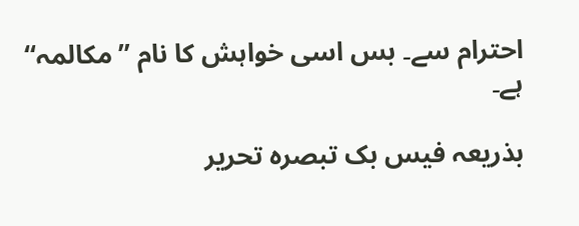احترام سے۔ بس اسی خواہش کا نام ”مکالمہ“ ہے۔

بذریعہ فیس بک تبصرہ تحریر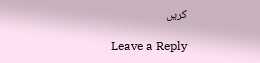کریں

Leave a Reply